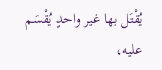يُقْتَل بها غير واحدٍ يُقْسَم عليه،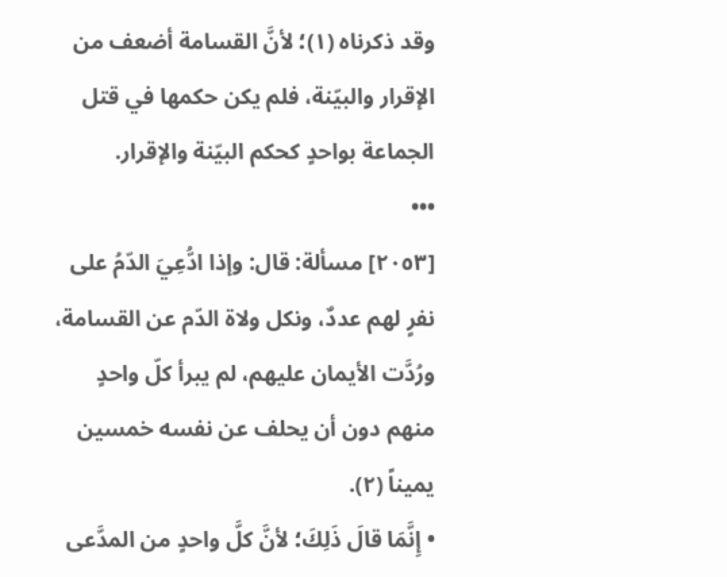وقد ذكرناه (١)؛ لأنَّ القسامة أضعف من الإقرار والبيّنة، فلم يكن حكمها في قتل الجماعة بواحدٍ كحكم البيّنة والإقرار.
•••
[٢٠٥٣] مسألة: قال: وإذا ادُّعِيَ الدّمُ على نفرٍ لهم عددٌ، ونكل ولاة الدّم عن القسامة، ورُدَّت الأيمان عليهم، لم يبرأ كلّ واحدٍ منهم دون أن يحلف عن نفسه خمسين يميناً (٢).
• إِنَّمَا قالَ ذَلِكَ؛ لأنَّ كلَّ واحدٍ من المدَّعى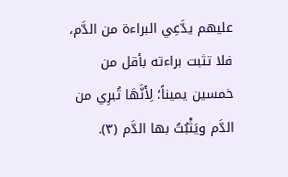عليهم يدَّعِي البراءة من الدَّم، فلا تثبت براءته بأقل من خمسين يميناً؛ لِأَنَّهَا تُبرِي من الدَّم ويَثْبُتُ بها الدَّم (٣).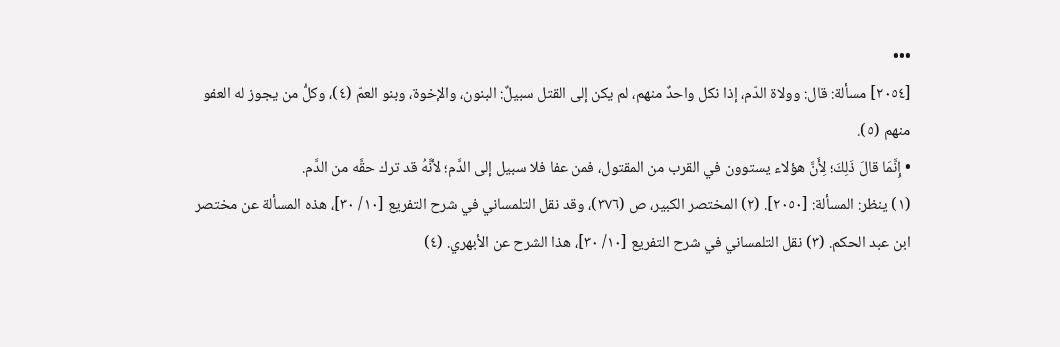•••
[٢٠٥٤] مسألة: قال: وولاة الدّم، إذا نكل واحدٌ منهم، لم يكن إلى القتل سبيلٌ: البنون، والإخوة، وبنو العمّ (٤)، وكلُّ من يجوز له العفو منهم (٥).
• إِنَّمَا قالَ ذَلِكَ؛ لِأَنَّ هؤلاء يستوون في القرب من المقتول، فمن عفا فلا سبيل إلى الدَّم؛ لأنَّهُ قد ترك حقَّه من الدَّم.
(١) ينظر: المسألة: [٢٠٥٠]. (٢) المختصر الكبير، ص (٣٧٦)، وقد نقل التلمساني في شرح التفريع [١٠/ ٣٠]، هذه المسألة عن مختصر ابن عبد الحكم. (٣) نقل التلمساني في شرح التفريع [١٠/ ٣٠]، هذا الشرح عن الأبهري. (٤)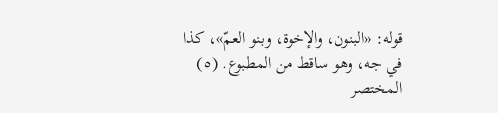قوله: «البنون، والإخوة، وبنو العمّ»، كذا في جه، وهو ساقط من المطبوع. (٥) المختصر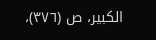الكبير، ص (٣٧٦)،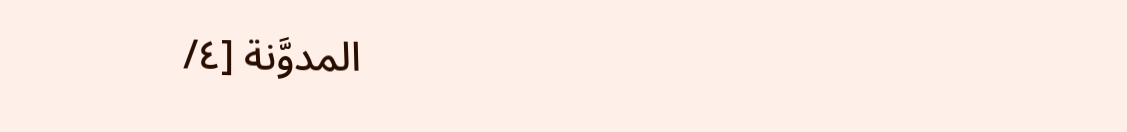المدوَّنة [٤/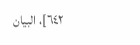٦٤٢]، البيان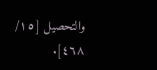والتحصيل [١٥/ ٤٦٨].